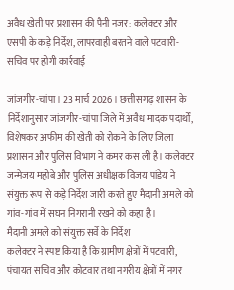अवैध खेती पर प्रशासन की पैनी नजर: कलेक्टर और एसपी के कड़े निर्देश, लापरवाही बरतने वाले पटवारी-सचिव पर होगी कार्रवाई

जांजगीर-चांपा । 23 मार्च 2026। छत्तीसगढ़ शासन के निर्देशानुसार जांजगीर-चांपा जिले में अवैध मादक पदार्थों, विशेषकर अफीम की खेती को रोकने के लिए जिला प्रशासन और पुलिस विभाग ने कमर कस ली है। कलेक्टर जन्मेजय महोबे और पुलिस अधीक्षक विजय पांडेय ने संयुक्त रूप से कड़े निर्देश जारी करते हुए मैदानी अमले को गांव-गांव में सघन निगरानी रखने को कहा है।
मैदानी अमले को संयुक्त सर्वे के निर्देश
कलेक्टर ने स्पष्ट किया है कि ग्रामीण क्षेत्रों में पटवारी, पंचायत सचिव और कोटवार तथा नगरीय क्षेत्रों में नगर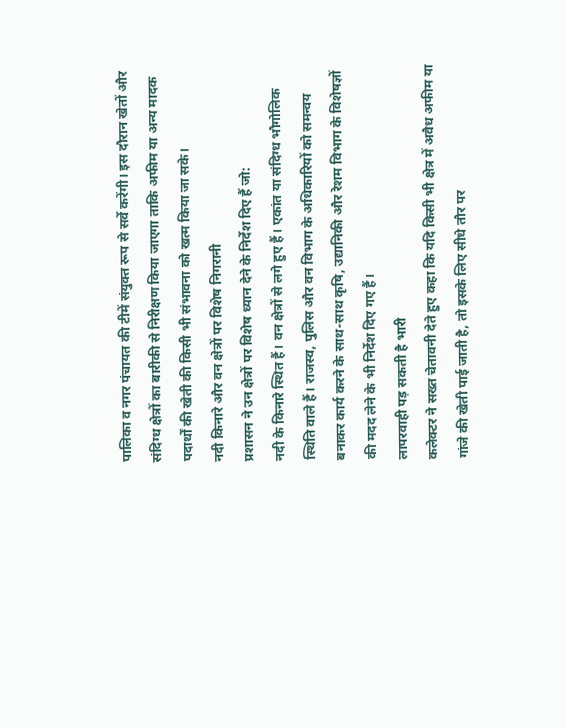पालिका व नगर पंचायत की टीमें संयुक्त रूप से सर्वे करेंगी। इस दौरान खेतों और संदिग्ध क्षेत्रों का बारीकी से निरीक्षण किया जाएगा ताकि अफीम या अन्य मादक पदार्थों की खेती की किसी भी संभावना को खत्म किया जा सके।
नदी किनारे और वन क्षेत्रों पर विशेष निगरानी
प्रशासन ने उन क्षेत्रों पर विशेष ध्यान देने के निर्देश दिए हैं जो:
नदी के किनारे स्थित हैं। वन क्षेत्रों से लगे हुए हैं। एकांत या संदिग्ध भौगोलिक स्थिति वाले हैं। राजस्व, पुलिस और वन विभाग के अधिकारियों को समन्वय बनाकर कार्य करने के साथ-साथ कृषि, उद्यानिकी और रेशम विभाग के विशेषज्ञों की मदद लेने के भी निर्देश दिए गए हैं।
लापरवाही पड़ सकती है भारी
कलेक्टर ने सख्त चेतावनी देते हुए कहा कि यदि किसी भी क्षेत्र में अवैध अफीम या गांजे की खेती पाई जाती है, तो इसके लिए सीधे तौर पर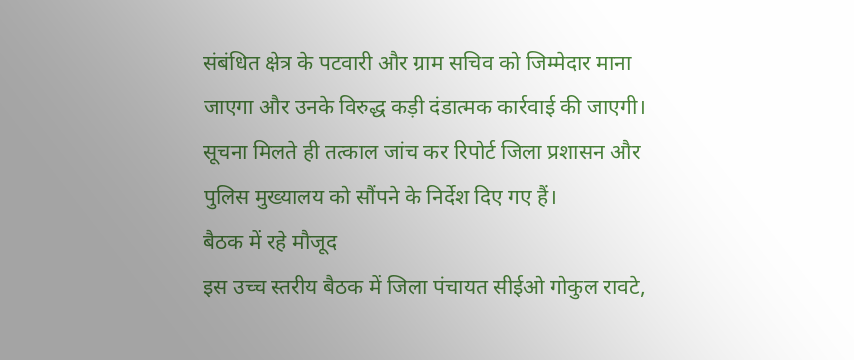संबंधित क्षेत्र के पटवारी और ग्राम सचिव को जिम्मेदार माना जाएगा और उनके विरुद्ध कड़ी दंडात्मक कार्रवाई की जाएगी। सूचना मिलते ही तत्काल जांच कर रिपोर्ट जिला प्रशासन और पुलिस मुख्यालय को सौंपने के निर्देश दिए गए हैं।
बैठक में रहे मौजूद
इस उच्च स्तरीय बैठक में जिला पंचायत सीईओ गोकुल रावटे,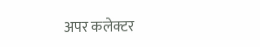अपर कलेक्टर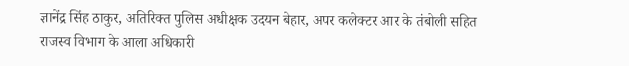ज्ञानेंद्र सिंह ठाकुर, अतिरिक्त पुलिस अधीक्षक उदयन बेहार, अपर कलेक्टर आर के तंबोली सहित राजस्व विभाग के आला अधिकारी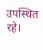उपस्थित रहे।